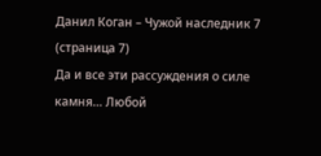Данил Коган – Чужой наследник 7 (страница 7)
Да и все эти рассуждения о силе камня… Любой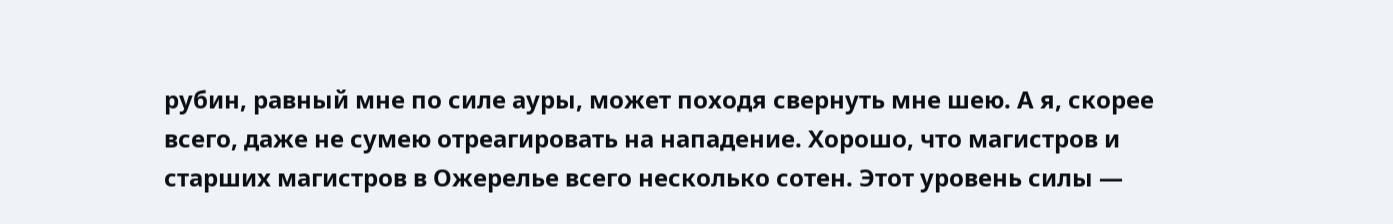рубин, равный мне по силе ауры, может походя свернуть мне шею. А я, скорее всего, даже не сумею отреагировать на нападение. Хорошо, что магистров и старших магистров в Ожерелье всего несколько сотен. Этот уровень силы —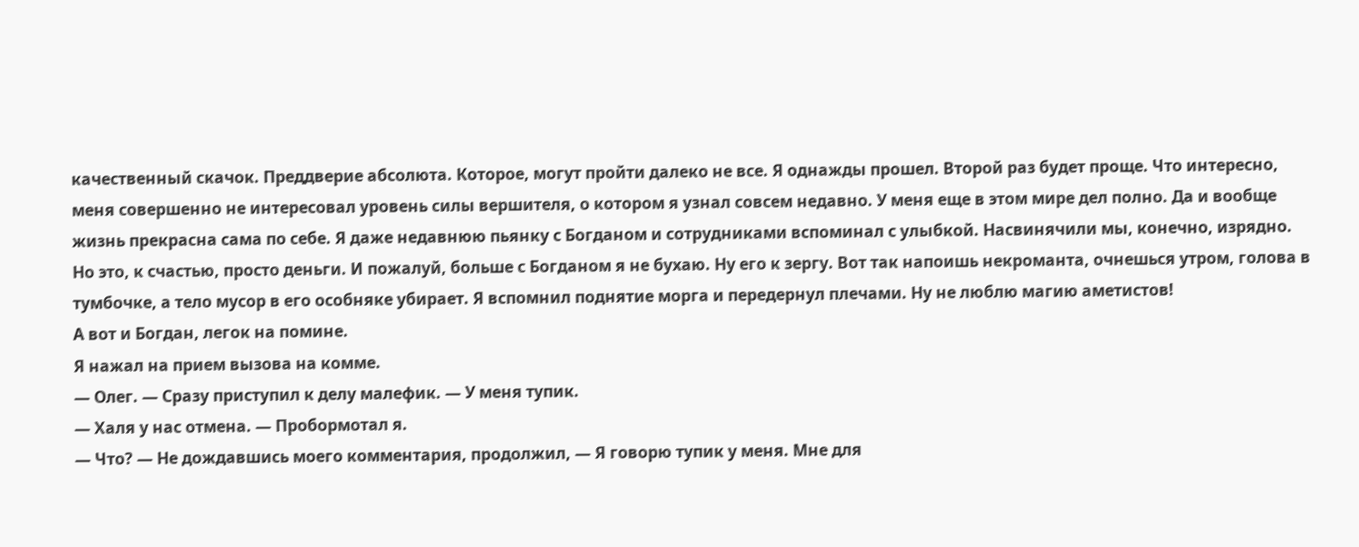качественный скачок. Преддверие абсолюта. Которое, могут пройти далеко не все. Я однажды прошел. Второй раз будет проще. Что интересно, меня совершенно не интересовал уровень силы вершителя, о котором я узнал совсем недавно. У меня еще в этом мире дел полно. Да и вообще жизнь прекрасна сама по себе. Я даже недавнюю пьянку с Богданом и сотрудниками вспоминал с улыбкой. Насвинячили мы, конечно, изрядно. Но это, к счастью, просто деньги. И пожалуй, больше с Богданом я не бухаю. Ну его к зергу. Вот так напоишь некроманта, очнешься утром, голова в тумбочке, а тело мусор в его особняке убирает. Я вспомнил поднятие морга и передернул плечами. Ну не люблю магию аметистов!
А вот и Богдан, легок на помине.
Я нажал на прием вызова на комме.
— Олег. — Сразу приступил к делу малефик. — У меня тупик.
— Халя у нас отмена. — Пробормотал я.
— Что? — Не дождавшись моего комментария, продолжил, — Я говорю тупик у меня. Мне для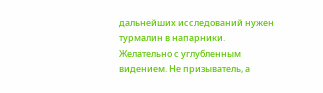дальнейших исследований нужен турмалин в напарники. Желательно с углубленным видением. Не призыватель, а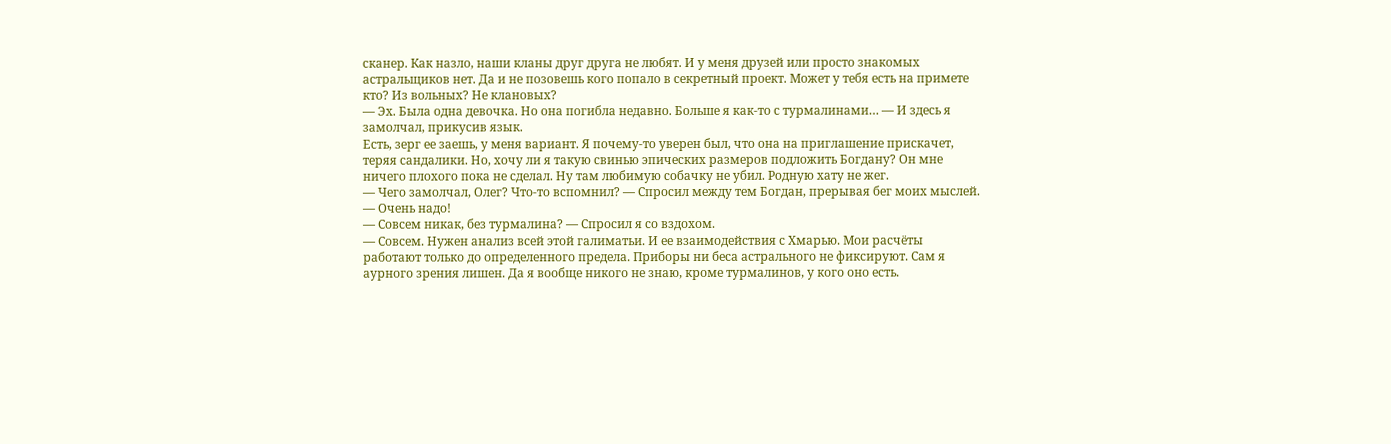сканер. Как назло, наши кланы друг друга не любят. И у меня друзей или просто знакомых астральщиков нет. Да и не позовешь кого попало в секретный проект. Может у тебя есть на примете кто? Из вольных? Не клановых?
— Эх. Была одна девочка. Но она погибла недавно. Больше я как-то с турмалинами… — И здесь я замолчал, прикусив язык.
Есть, зерг ее заешь, у меня вариант. Я почему-то уверен был, что она на приглашение прискачет, теряя сандалики. Но, хочу ли я такую свинью эпических размеров подложить Богдану? Он мне ничего плохого пока не сделал. Ну там любимую собачку не убил. Родную хату не жег.
— Чего замолчал, Олег? Что-то вспомнил? — Спросил между тем Богдан, прерывая бег моих мыслей. — Очень надо!
— Совсем никак, без турмалина? — Спросил я со вздохом.
— Совсем. Нужен анализ всей этой галиматьи. И ее взаимодействия с Хмарью. Мои расчёты работают только до определенного предела. Приборы ни беса астрального не фиксируют. Сам я аурного зрения лишен. Да я вообще никого не знаю, кроме турмалинов, у кого оно есть.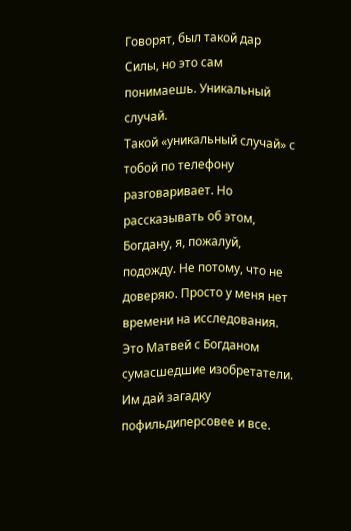Говорят, был такой дар Силы, но это сам понимаешь. Уникальный случай.
Такой «уникальный случай» с тобой по телефону разговаривает. Но рассказывать об этом, Богдану, я, пожалуй, подожду. Не потому, что не доверяю. Просто у меня нет времени на исследования. Это Матвей с Богданом сумасшедшие изобретатели. Им дай загадку пофильдиперсовее и все.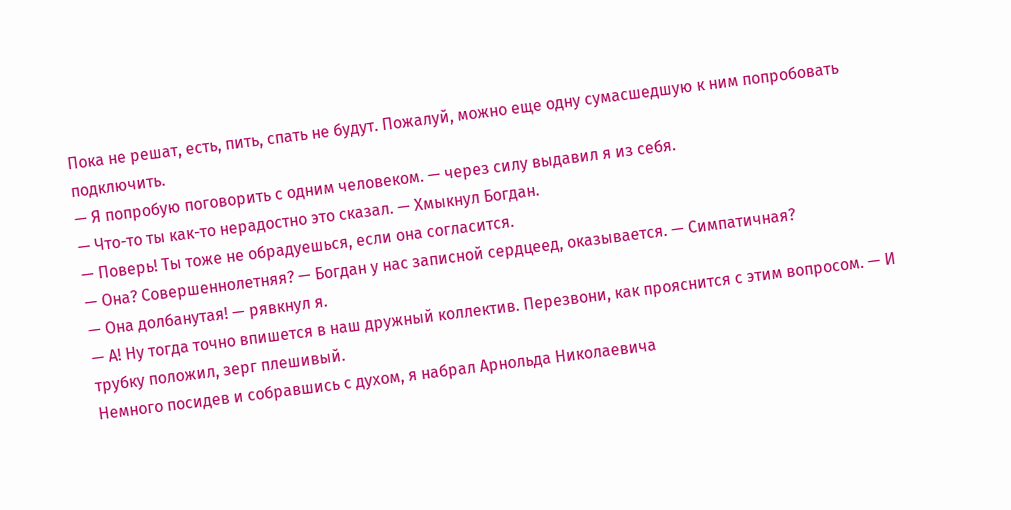Пока не решат, есть, пить, спать не будут. Пожалуй, можно еще одну сумасшедшую к ним попробовать подключить.
— Я попробую поговорить с одним человеком. — через силу выдавил я из себя.
— Что-то ты как-то нерадостно это сказал. — Хмыкнул Богдан.
— Поверь! Ты тоже не обрадуешься, если она согласится.
— Она? Совершеннолетняя? — Богдан у нас записной сердцеед, оказывается. — Симпатичная?
— Она долбанутая! — рявкнул я.
— А! Ну тогда точно впишется в наш дружный коллектив. Перезвони, как прояснится с этим вопросом. — И трубку положил, зерг плешивый.
Немного посидев и собравшись с духом, я набрал Арнольда Николаевича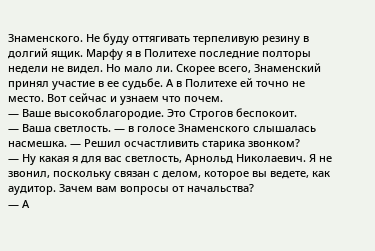Знаменского. Не буду оттягивать терпеливую резину в долгий ящик. Марфу я в Политехе последние полторы недели не видел. Но мало ли. Скорее всего, Знаменский принял участие в ее судьбе. А в Политехе ей точно не место. Вот сейчас и узнаем что почем.
— Ваше высокоблагородие. Это Строгов беспокоит.
— Ваша светлость. — в голосе Знаменского слышалась насмешка. — Решил осчастливить старика звонком?
— Ну какая я для вас светлость, Арнольд Николаевич. Я не звонил, поскольку связан с делом, которое вы ведете, как аудитор. Зачем вам вопросы от начальства?
— А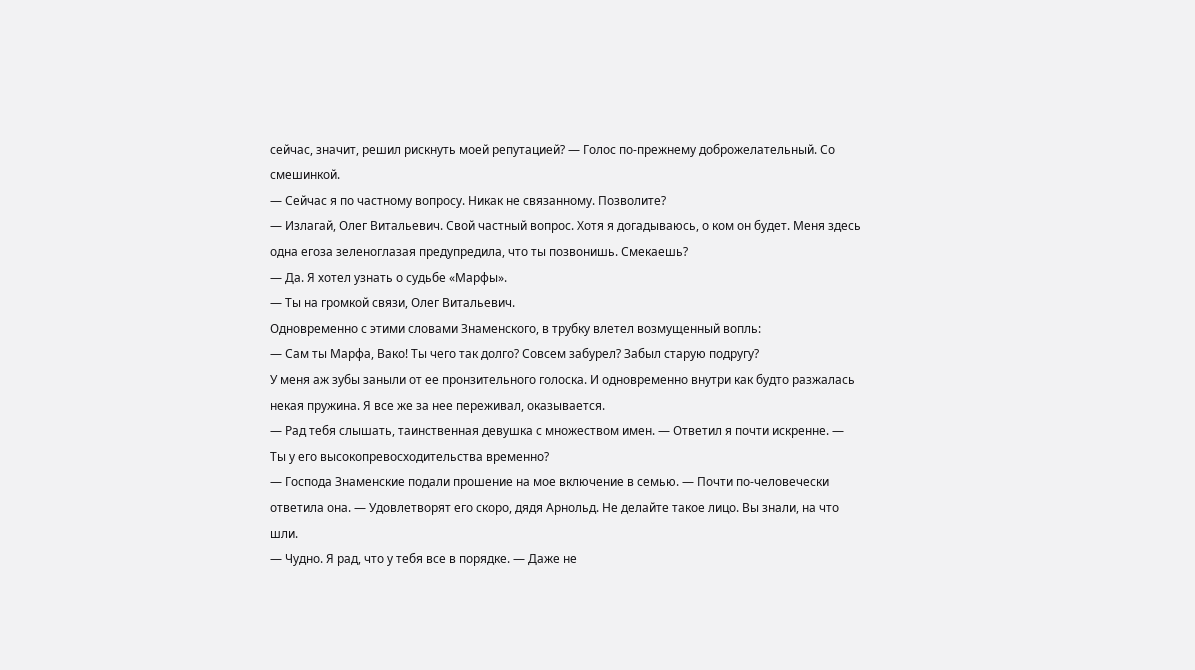сейчас, значит, решил рискнуть моей репутацией? — Голос по-прежнему доброжелательный. Со смешинкой.
— Сейчас я по частному вопросу. Никак не связанному. Позволите?
— Излагай, Олег Витальевич. Свой частный вопрос. Хотя я догадываюсь, о ком он будет. Меня здесь одна егоза зеленоглазая предупредила, что ты позвонишь. Смекаешь?
— Да. Я хотел узнать о судьбе «Марфы».
— Ты на громкой связи, Олег Витальевич.
Одновременно с этими словами Знаменского, в трубку влетел возмущенный вопль:
— Сам ты Марфа, Вако! Ты чего так долго? Совсем забурел? Забыл старую подругу?
У меня аж зубы заныли от ее пронзительного голоска. И одновременно внутри как будто разжалась некая пружина. Я все же за нее переживал, оказывается.
— Рад тебя слышать, таинственная девушка с множеством имен. — Ответил я почти искренне. — Ты у его высокопревосходительства временно?
— Господа Знаменские подали прошение на мое включение в семью. — Почти по-человечески ответила она. — Удовлетворят его скоро, дядя Арнольд. Не делайте такое лицо. Вы знали, на что шли.
— Чудно. Я рад, что у тебя все в порядке. — Даже не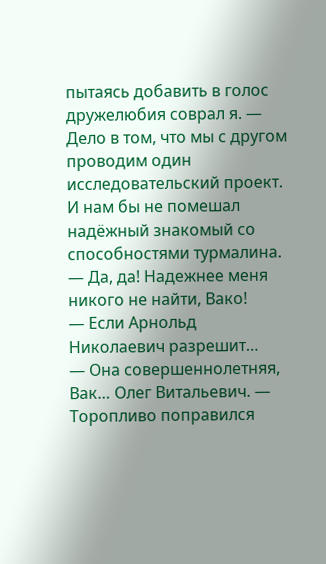пытаясь добавить в голос дружелюбия соврал я. — Дело в том, что мы с другом проводим один исследовательский проект. И нам бы не помешал надёжный знакомый со способностями турмалина.
— Да, да! Надежнее меня никого не найти, Вако!
— Если Арнольд Николаевич разрешит…
— Она совершеннолетняя, Вак… Олег Витальевич. — Торопливо поправился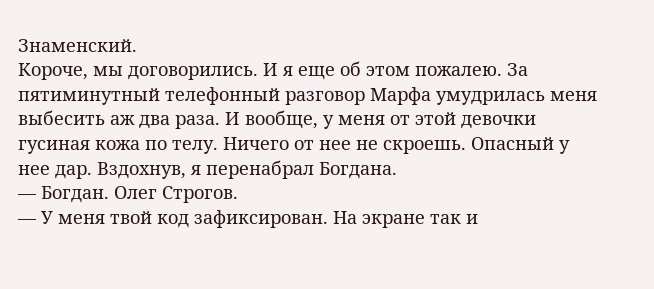Знаменский.
Короче, мы договорились. И я еще об этом пожалею. За пятиминутный телефонный разговор Марфа умудрилась меня выбесить аж два раза. И вообще, у меня от этой девочки гусиная кожа по телу. Ничего от нее не скроешь. Опасный у нее дар. Вздохнув, я перенабрал Богдана.
— Богдан. Олег Строгов.
— У меня твой код зафиксирован. На экране так и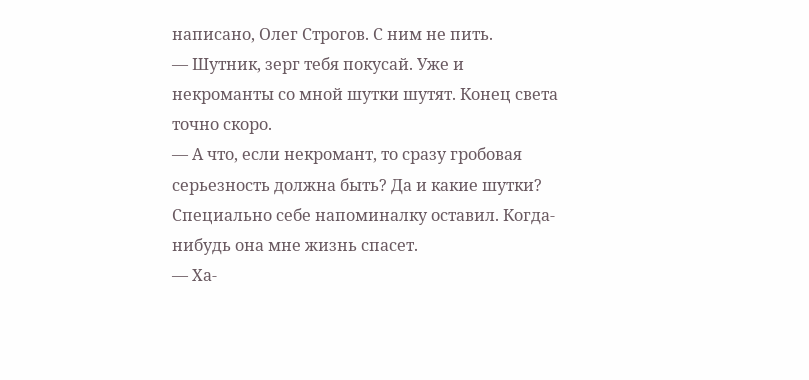написано, Олег Строгов. С ним не пить.
— Шутник, зерг тебя покусай. Уже и некроманты со мной шутки шутят. Конец света точно скоро.
— А что, если некромант, то сразу гробовая серьезность должна быть? Да и какие шутки? Специально себе напоминалку оставил. Когда-нибудь она мне жизнь спасет.
— Ха-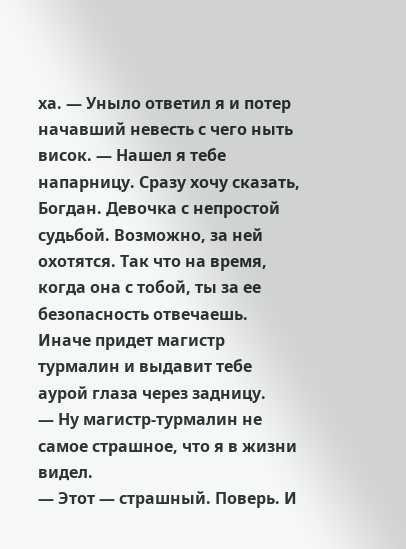ха. — Уныло ответил я и потер начавший невесть с чего ныть висок. — Нашел я тебе напарницу. Сразу хочу сказать, Богдан. Девочка с непростой судьбой. Возможно, за ней охотятся. Так что на время, когда она с тобой, ты за ее безопасность отвечаешь. Иначе придет магистр турмалин и выдавит тебе аурой глаза через задницу.
— Ну магистр-турмалин не самое страшное, что я в жизни видел.
— Этот — страшный. Поверь. И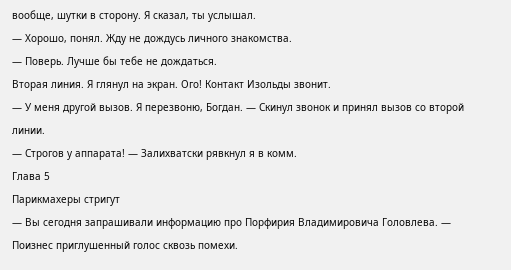вообще, шутки в сторону. Я сказал, ты услышал.
— Хорошо, понял. Жду не дождусь личного знакомства.
— Поверь. Лучше бы тебе не дождаться.
Вторая линия. Я глянул на экран. Ого! Контакт Изольды звонит.
— У меня другой вызов. Я перезвоню, Богдан. — Скинул звонок и принял вызов со второй линии.
— Строгов у аппарата! — Залихватски рявкнул я в комм.
Глава 5
Парикмахеры стригут
— Вы сегодня запрашивали информацию про Порфирия Владимировича Головлева. — Поизнес приглушенный голос сквозь помехи.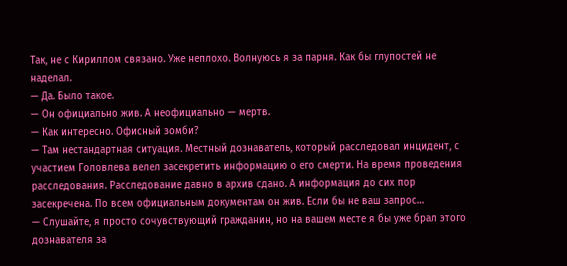Так, не с Кириллом связано. Уже неплохо. Волнуюсь я за парня. Как бы глупостей не наделал.
— Да. Было такое.
— Он официально жив. А неофициально — мертв.
— Как интересно. Офисный зомби?
— Там нестандартная ситуация. Местный дознаватель, который расследовал инцидент, с участием Головлева велел засекретить информацию о его смерти. На время проведения расследования. Расследование давно в архив сдано. А информация до сих пор засекречена. По всем официальным документам он жив. Если бы не ваш запрос…
— Слушайте, я просто сочувствующий гражданин, но на вашем месте я бы уже брал этого дознавателя за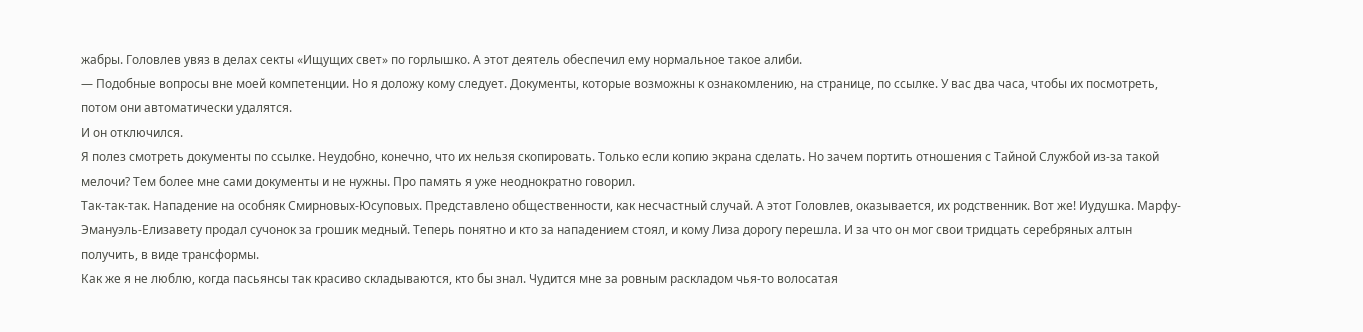жабры. Головлев увяз в делах секты «Ищущих свет» по горлышко. А этот деятель обеспечил ему нормальное такое алиби.
— Подобные вопросы вне моей компетенции. Но я доложу кому следует. Документы, которые возможны к ознакомлению, на странице, по ссылке. У вас два часа, чтобы их посмотреть, потом они автоматически удалятся.
И он отключился.
Я полез смотреть документы по ссылке. Неудобно, конечно, что их нельзя скопировать. Только если копию экрана сделать. Но зачем портить отношения с Тайной Службой из-за такой мелочи? Тем более мне сами документы и не нужны. Про память я уже неоднократно говорил.
Так-так-так. Нападение на особняк Смирновых-Юсуповых. Представлено общественности, как несчастный случай. А этот Головлев, оказывается, их родственник. Вот же! Иудушка. Марфу-Эмануэль-Елизавету продал сучонок за грошик медный. Теперь понятно и кто за нападением стоял, и кому Лиза дорогу перешла. И за что он мог свои тридцать серебряных алтын получить, в виде трансформы.
Как же я не люблю, когда пасьянсы так красиво складываются, кто бы знал. Чудится мне за ровным раскладом чья-то волосатая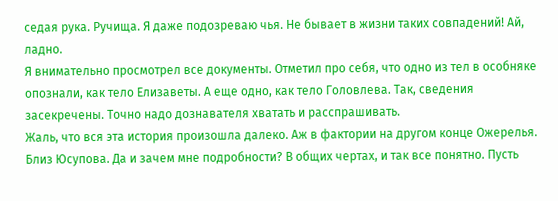седая рука. Ручища. Я даже подозреваю чья. Не бывает в жизни таких совпадений! Ай, ладно.
Я внимательно просмотрел все документы. Отметил про себя, что одно из тел в особняке опознали, как тело Елизаветы. А еще одно, как тело Головлева. Так, сведения засекречены. Точно надо дознавателя хватать и расспрашивать.
Жаль, что вся эта история произошла далеко. Аж в фактории на другом конце Ожерелья. Близ Юсупова. Да и зачем мне подробности? В общих чертах, и так все понятно. Пусть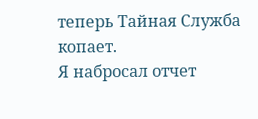теперь Тайная Служба копает.
Я набросал отчет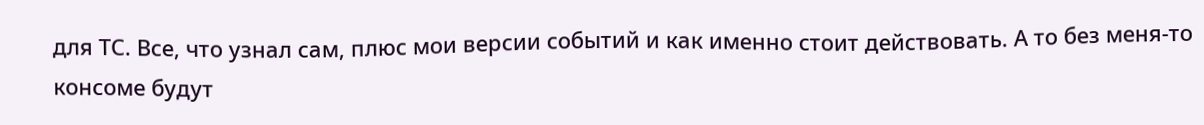для ТС. Все, что узнал сам, плюс мои версии событий и как именно стоит действовать. А то без меня-то консоме будут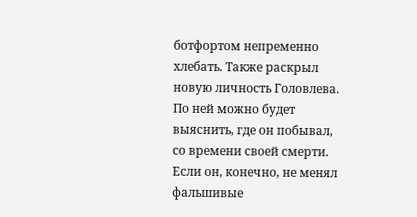ботфортом непременно хлебать. Также раскрыл новую личность Головлева. По ней можно будет выяснить, где он побывал, со времени своей смерти. Если он, конечно, не менял фальшивые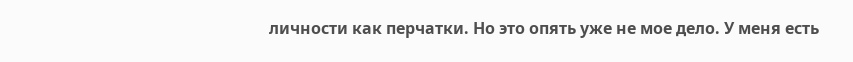личности как перчатки. Но это опять уже не мое дело. У меня есть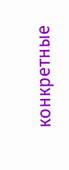конкретные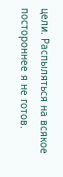цели. Распыляться на всякое постороннее я не готов.